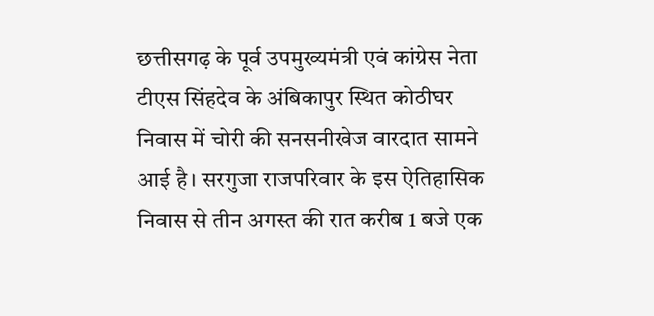छत्तीसगढ़ के पूर्व उपमुख्यमंत्री एवं कांग्रेस नेता टीएस सिंहदेव के अंबिकापुर स्थित कोठीघर निवास में चोरी की सनसनीखेज वारदात सामने आई है। सरगुजा राजपरिवार के इस ऐतिहासिक निवास से तीन अगस्त की रात करीब 1 बजे एक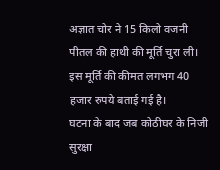अज्ञात चोर ने 15 किलो वजनी पीतल की हाथी की मूर्ति चुरा ली। इस मूर्ति की कीमत लगभग 40 हजार रुपये बताई गई है।
घटना के बाद जब कोठीघर के निजी सुरक्षा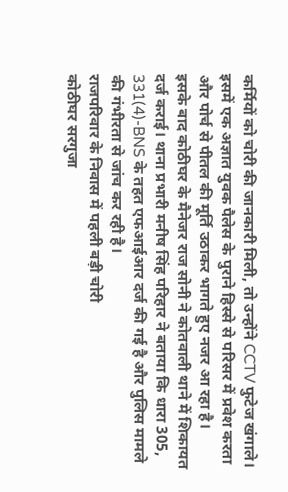कर्मियों को चोरी की जानकारी मिली, तो उन्होंने CCTV फुटेज खंगाले। इसमें एक अज्ञात युवक पैलेस के पुराने हिस्से से परिसर में प्रवेश करता और पोर्च से पीतल की मूर्ति उठाकर भागते हुए नजर आ रहा है।
इसके बाद कोठीघर के मैनेजर राज सोनी ने कोतवाली थाने में शिकायत दर्ज कराई। थाना प्रभारी मनीष सिंह परिहार ने बताया कि धारा 305, 331(4)-BNS के तहत एफआईआर दर्ज की गई है और पुलिस मामले की गंभीरता से जांच कर रही है।
राजपरिवार के निवास में पहली बड़ी चोरी
कोठीघर सरगुजा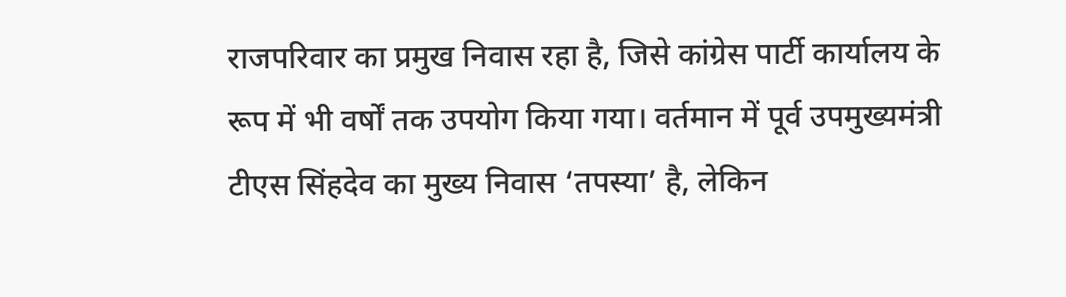राजपरिवार का प्रमुख निवास रहा है, जिसे कांग्रेस पार्टी कार्यालय के रूप में भी वर्षों तक उपयोग किया गया। वर्तमान में पूर्व उपमुख्यमंत्री टीएस सिंहदेव का मुख्य निवास ‘तपस्या’ है, लेकिन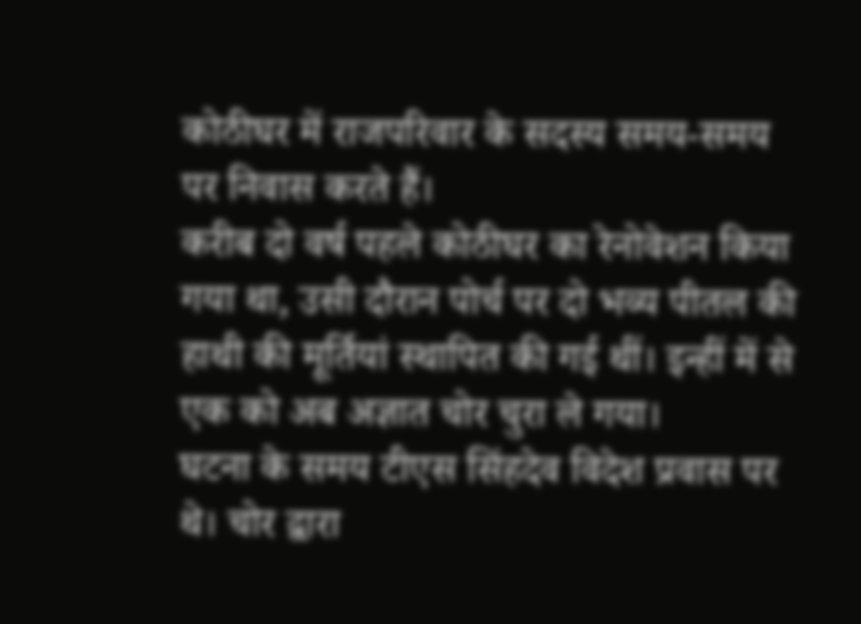कोठीघर में राजपरिवार के सदस्य समय-समय पर निवास करते हैं।
करीब दो वर्ष पहले कोठीघर का रेनोवेशन किया गया था, उसी दौरान पोर्च पर दो भव्य पीतल की हाथी की मूर्तियां स्थापित की गई थीं। इन्हीं में से एक को अब अज्ञात चोर चुरा ले गया।
घटना के समय टीएस सिंहदेव विदेश प्रवास पर थे। चोर द्वारा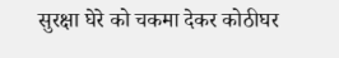सुरक्षा घेरे को चकमा देकर कोठीघर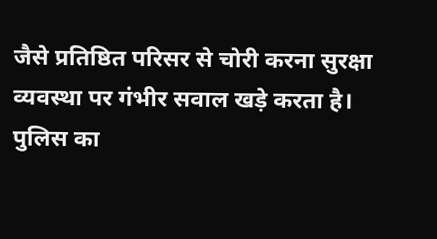जैसे प्रतिष्ठित परिसर से चोरी करना सुरक्षा व्यवस्था पर गंभीर सवाल खड़े करता है।
पुलिस का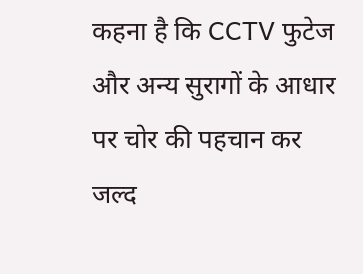कहना है कि CCTV फुटेज और अन्य सुरागों के आधार पर चोर की पहचान कर जल्द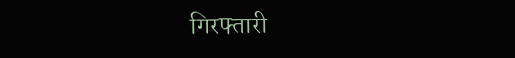गिरफ्तारी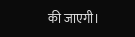की जाएगी।